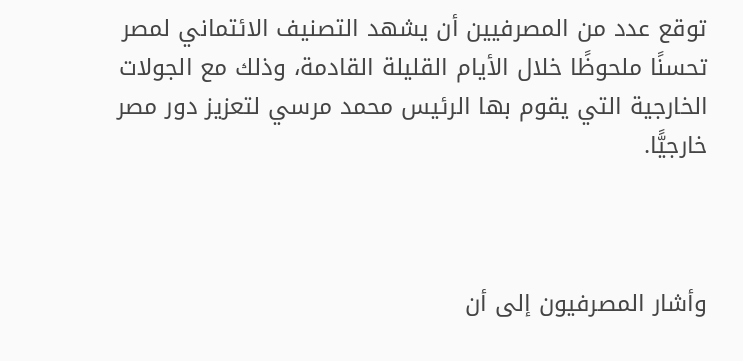توقع عدد من المصرفيين أن يشهد التصنيف الائتماني لمصر تحسنًا ملحوظًا خلال الأيام القليلة القادمة، وذلك مع الجولات الخارجية التي يقوم بها الرئيس محمد مرسي لتعزيز دور مصر خارجيًّا.



وأشار المصرفيون إلى أن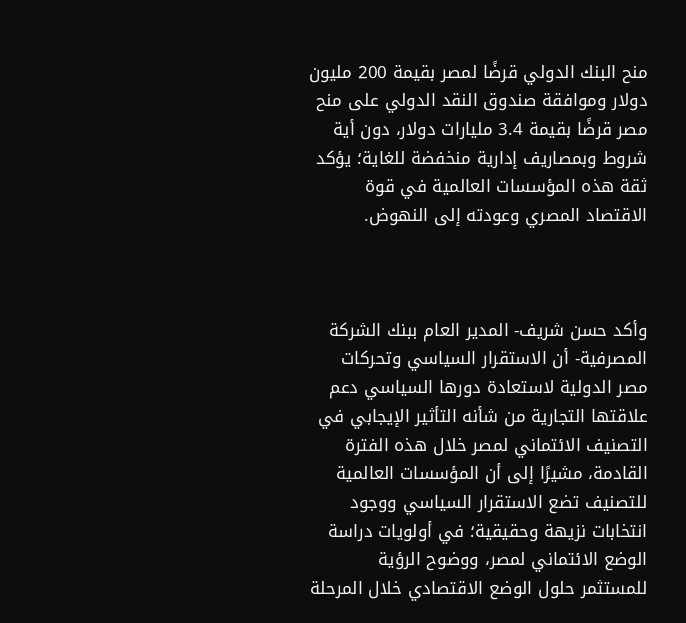منح البنك الدولي قرضًا لمصر بقيمة 200 مليون دولار وموافقة صندوق النقد الدولي على منح مصر قرضًا بقيمة 3.4 مليارات دولار، دون أية شروط وبمصاريف إدارية منخفضة للغاية؛ يؤكد ثقة هذه المؤسسات العالمية في قوة الاقتصاد المصري وعودته إلى النهوض.



وأكد حسن شريف- المدير العام ببنك الشركة المصرفية- أن الاستقرار السياسي وتحركات مصر الدولية لاستعادة دورها السياسي دعم علاقتها التجارية من شأنه التأثير الإيجابي في التصنيف الائتماني لمصر خلال هذه الفترة القادمة، مشيرًا إلى أن المؤسسات العالمية للتصنيف تضع الاستقرار السياسي ووجود انتخابات نزيهة وحقيقية؛ في أولويات دراسة الوضع الائتماني لمصر، ووضوح الرؤية للمستثمر حلول الوضع الاقتصادي خلال المرحلة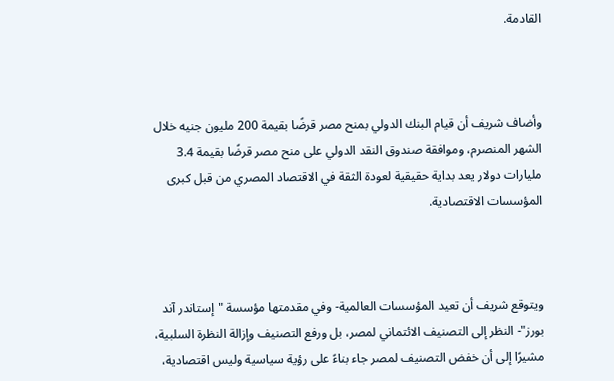القادمة.



وأضاف شريف أن قيام البنك الدولي بمنح مصر قرضًا بقيمة 200 مليون جنيه خلال الشهر المنصرم، وموافقة صندوق النقد الدولي على منح مصر قرضًا بقيمة 3.4 مليارات دولار يعد بداية حقيقية لعودة الثقة في الاقتصاد المصري من قبل كبرى المؤسسات الاقتصادية.



ويتوقع شريف أن تعيد المؤسسات العالمية- وفي مقدمتها مؤسسة "إستاندر آند بورز"- النظر إلى التصنيف الائتماني لمصر، بل ورفع التصنيف وإزالة النظرة السلبية، مشيرًا إلى أن خفض التصنيف لمصر جاء بناءً على رؤية سياسية وليس اقتصادية،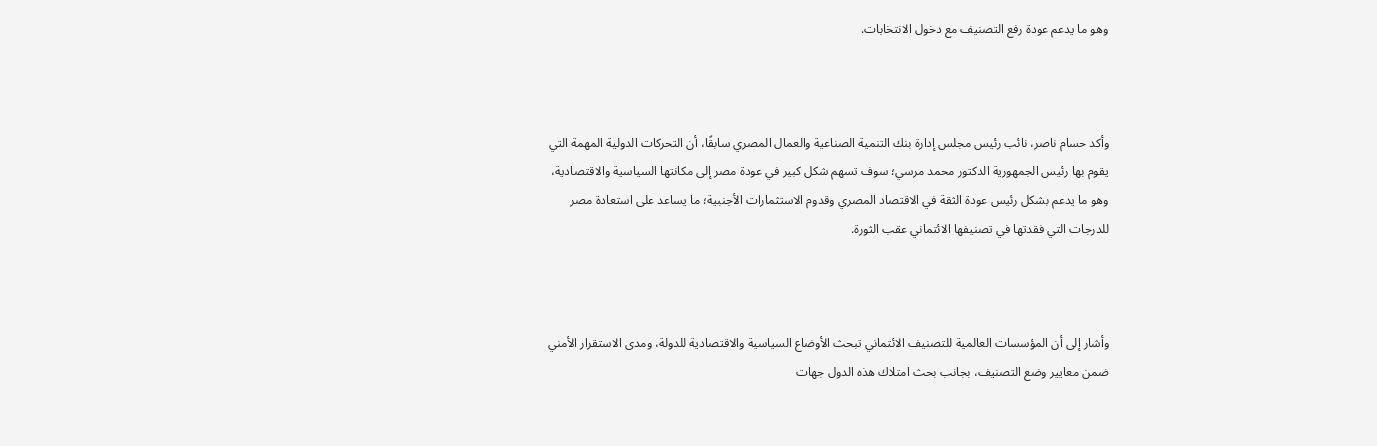وهو ما يدعم عودة رفع التصنيف مع دخول الانتخابات.



وأكد حسام ناصر، نائب رئيس مجلس إدارة بنك التنمية الصناعية والعمال المصري سابقًا، أن التحركات الدولية المهمة التي يقوم بها رئيس الجمهورية الدكتور محمد مرسي؛ سوف تسهم شكل كبير في عودة مصر إلى مكانتها السياسية والاقتصادية، وهو ما يدعم بشكل رئيس عودة الثقة في الاقتصاد المصري وقدوم الاستثمارات الأجنبية؛ ما يساعد على استعادة مصر للدرجات التي فقدتها في تصنيفها الائتماني عقب الثورة.



وأشار إلى أن المؤسسات العالمية للتصنيف الائتماني تبحث الأوضاع السياسية والاقتصادية للدولة، ومدى الاستقرار الأمني ضمن معايير وضع التصنيف، بجانب بحث امتلاك هذه الدول جهات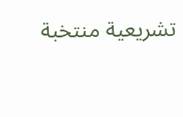تشريعية منتخبة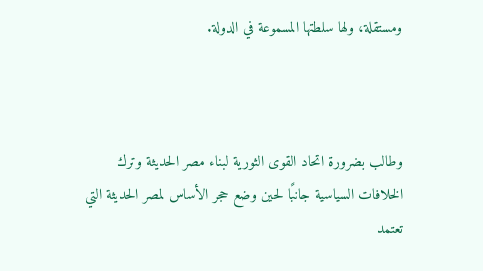ومستقلة، ولها سلطتها المسموعة في الدولة.



وطالب بضرورة اتحاد القوى الثورية لبناء مصر الحديثة وترك الخلافات السياسية جانبًا لحين وضع حجر الأساس لمصر الحديثة التي تعتمد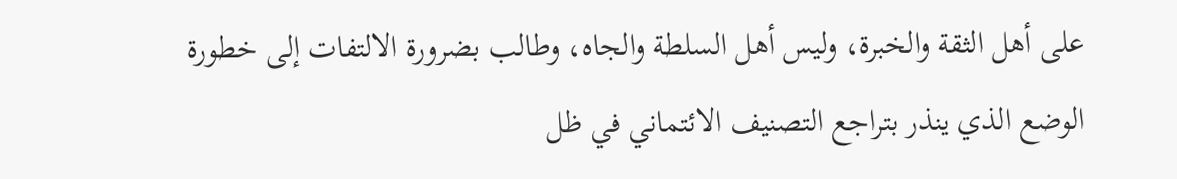على أهل الثقة والخبرة، وليس أهل السلطة والجاه، وطالب بضرورة الالتفات إلى خطورة الوضع الذي ينذر بتراجع التصنيف الائتماني في ظل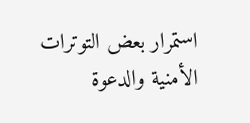استمرار بعض التوترات الأمنية والدعوة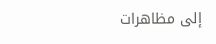إلى مظاهرات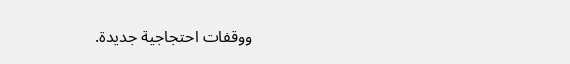ووقفات احتجاجية جديدة.